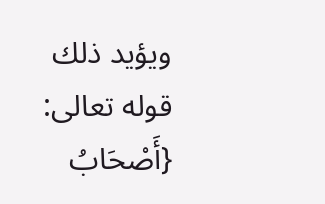ويؤيد ذلك قوله تعالى: {أَصْحَابُ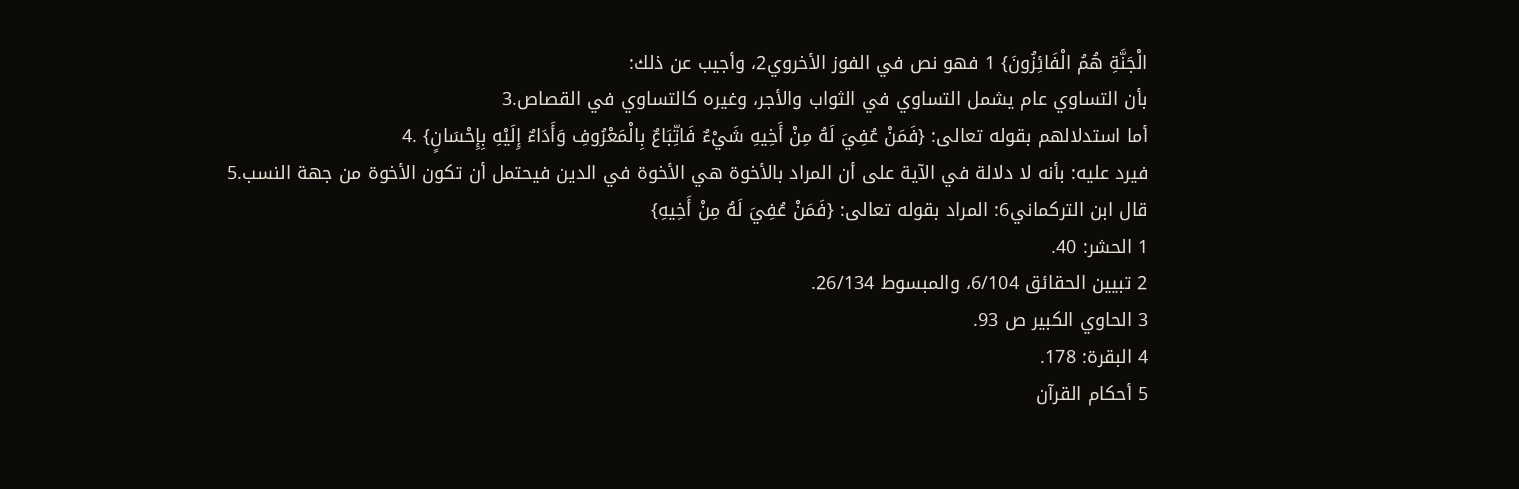الْجَنَّةِ هُمُ الْفَائِزُونَ} 1 فهو نص في الفوز الأخروي2، وأجيب عن ذلك:
بأن التساوي عام يشمل التساوي في الثواب والأجر، وغيره كالتساوي في القصاص.3
أما استدلالهم بقوله تعالى: {فَمَنْ عُفِيَ لَهُ مِنْ أَخِيهِ شَيْءٌ فَاتِّبَاعٌ بِالْمَعْرُوفِ وَأَدَاءٌ إِلَيْهِ بِإِحْسَانٍ} .4
فيرد عليه: بأنه لا دلالة في الآية على أن المراد بالأخوة هي الأخوة في الدين فيحتمل أن تكون الأخوة من جهة النسب.5
قال ابن التركماني6: المراد بقوله تعالى: {فَمَنْ عُفِيَ لَهُ مِنْ أَخِيهِ}
1 الحشر: 40.
2 تبيين الحقائق 6/104، والمبسوط 26/134.
3 الحاوي الكبير ص 93.
4 البقرة: 178.
5 أحكام القرآن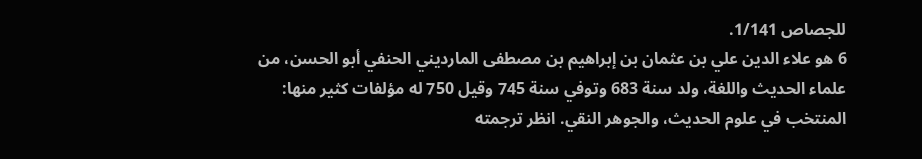للجصاص 1/141.
6 هو علاء الدين علي بن عثمان بن إبراهيم بن مصطفى المارديني الحنفي أبو الحسن، من علماء الحديث واللغة، ولد سنة 683 وتوفي سنة 745 وقيل 750 له مؤلفات كثير منها: المنتخب في علوم الحديث، والجوهر النقي. انظر ترجمته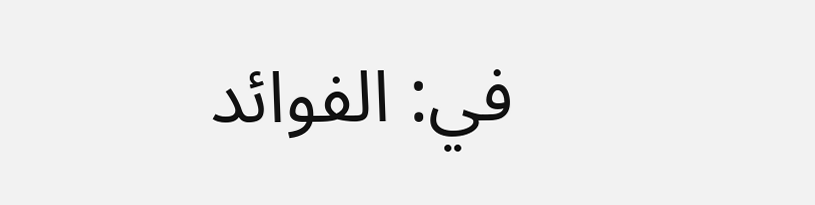في: الفوائد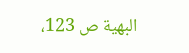البهية ص 123،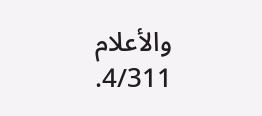والأعلام 4/311.